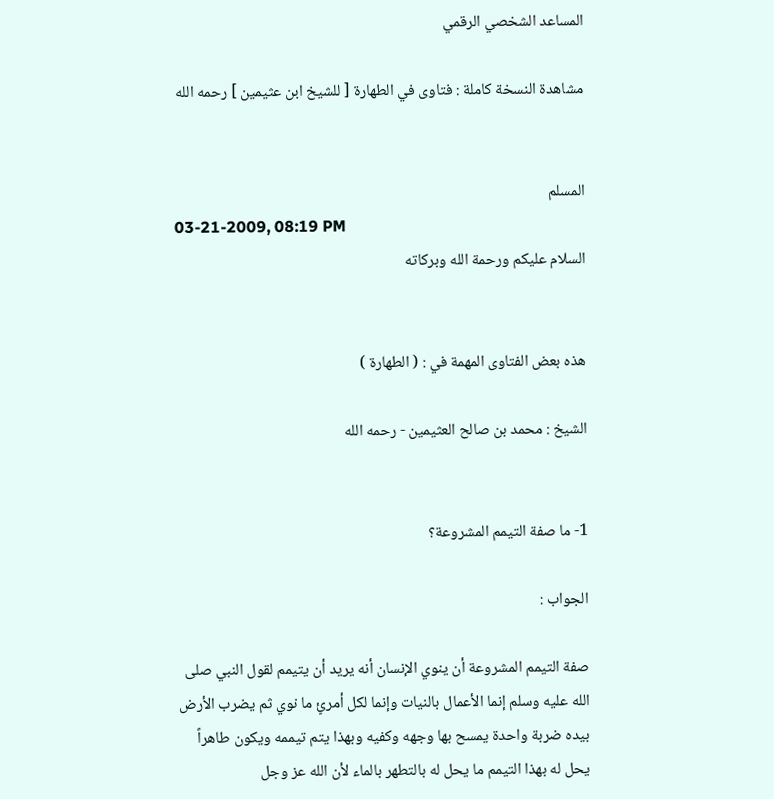المساعد الشخصي الرقمي

مشاهدة النسخة كاملة : فتاوى في الطهارة [ للشيخ ابن عثيمين ] رحمه الله


المسلم
03-21-2009, 08:19 PM
السلام عليكم ورحمة الله وبركاته


هذه بعض الفتاوى المهمة في : ( الطهارة )

الشيخ : محمد بن صالح العثيمين - رحمه الله


1- ما صفة التيمم المشروعة؟

الجواب :

صفة التيمم المشروعة أن ينوي الإنسان أنه يريد أن يتيمم لقول النبي صلى الله عليه وسلم إنما الأعمال بالنيات وإنما لكل أمرئٍ ما نوي ثم يضرب الأرض بيده ضربة واحدة يمسح بها وجهه وكفيه وبهذا يتم تيممه ويكون طاهراً يحل له بهذا التيمم ما يحل له بالتطهر بالماء لأن الله عز وجل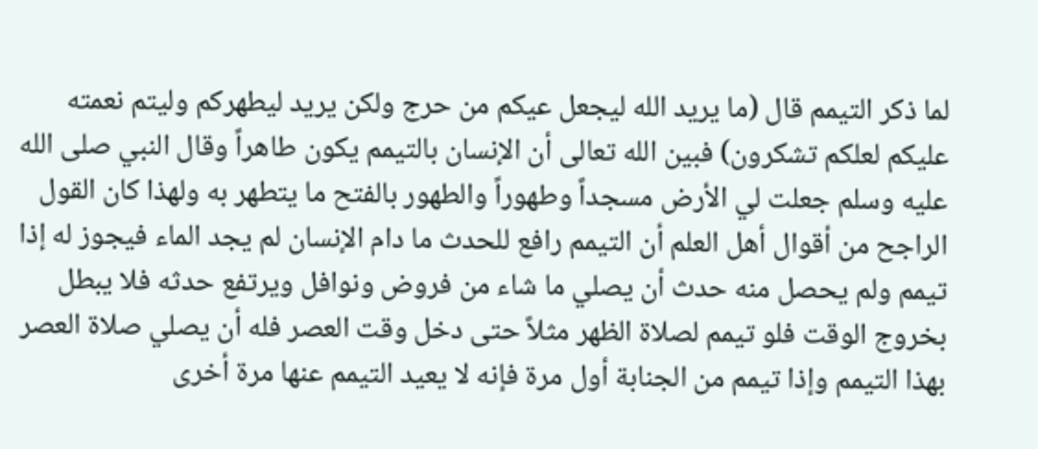لما ذكر التيمم قال (ما يريد الله ليجعل عيكم من حرج ولكن يريد ليطهركم وليتم نعمته عليكم لعلكم تشكرون) فبين الله تعالى أن الإنسان بالتيمم يكون طاهراً وقال النبي صلى الله عليه وسلم جعلت لي الأرض مسجداً وطهوراً والطهور بالفتح ما يتطهر به ولهذا كان القول الراجح من أقوال أهل العلم أن التيمم رافع للحدث ما دام الإنسان لم يجد الماء فيجوز له إذا تيمم ولم يحصل منه حدث أن يصلي ما شاء من فروض ونوافل ويرتفع حدثه فلا يبطل بخروج الوقت فلو تيمم لصلاة الظهر مثلاً حتى دخل وقت العصر فله أن يصلي صلاة العصر بهذا التيمم وإذا تيمم من الجنابة أول مرة فإنه لا يعيد التيمم عنها مرة أخرى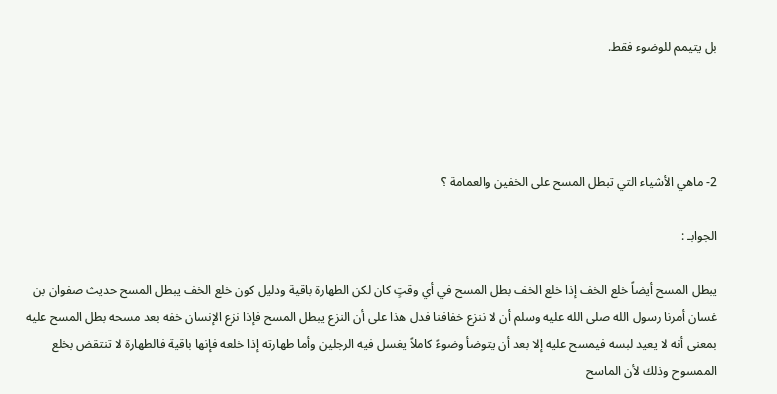بل يتيمم للوضوء فقط.




2- ماهي الأشياء التي تبطل المسح على الخفين والعمامة ؟

الجوابـ :

يبطل المسح أيضاً خلع الخف إذا خلع الخف بطل المسح في أي وقتٍ كان لكن الطهارة باقية ودليل كون خلع الخف يبطل المسح حديث صفوان بن غسان أمرنا رسول الله صلى الله عليه وسلم أن لا ننزع خفافنا فدل هذا على أن النزع يبطل المسح فإذا نزع الإنسان خفه بعد مسحه بطل المسح عليه بمعنى أنه لا يعيد لبسه فيمسح عليه إلا بعد أن يتوضأ وضوءً كاملاً يغسل فيه الرجلين وأما طهارته إذا خلعه فإنها باقية فالطهارة لا تنتقض بخلع الممسوح وذلك لأن الماسح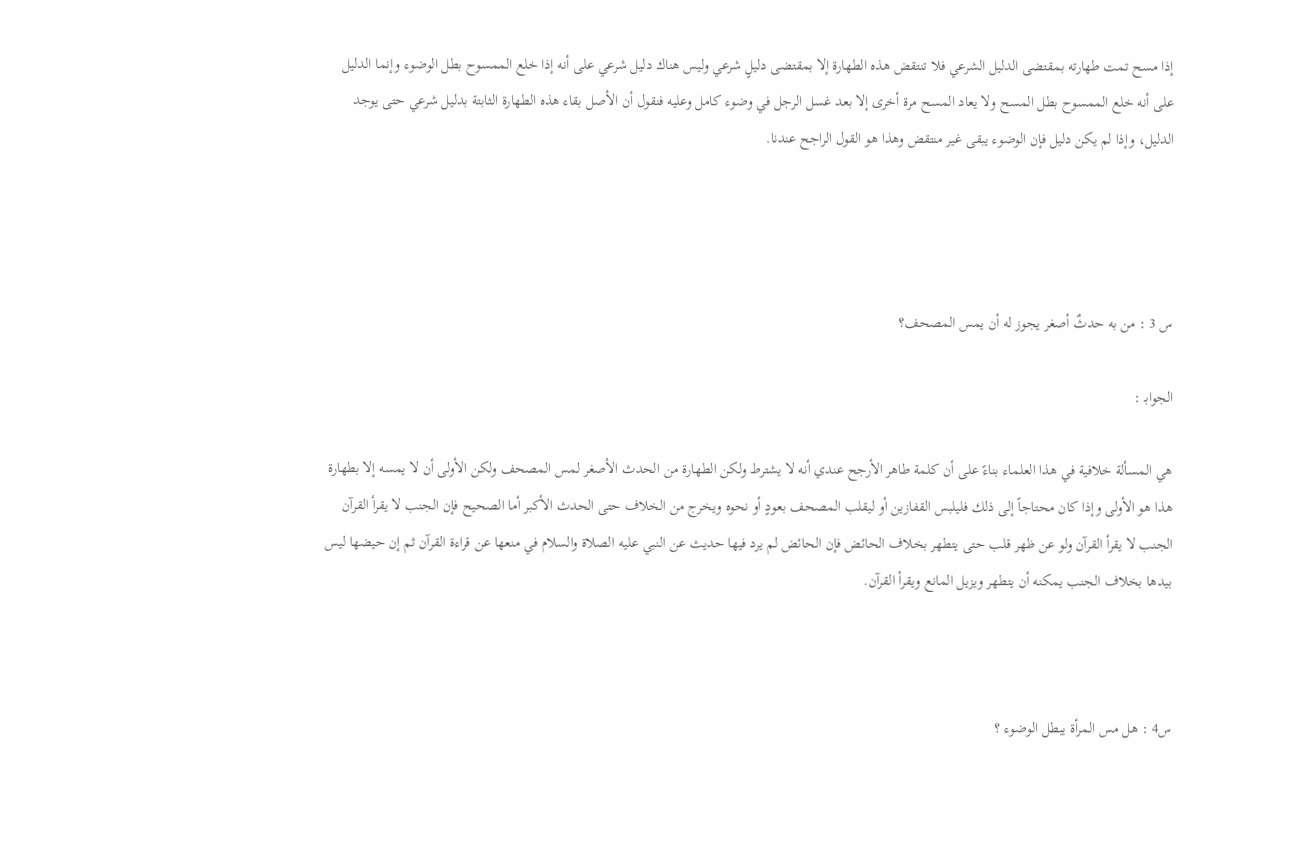إذا مسح تمت طهارته بمقتضى الدليل الشرعي فلا تنتقض هذه الطهارة إلا بمقتضى دليلٍ شرعي وليس هناك دليل شرعي على أنه إذا خلع الممسوح بطل الوضوء وإنما الدليل على أنه خلع الممسوح بطل المسح ولا يعاد المسح مرة أخرى إلا بعد غسل الرجل في وضوء كامل وعليه فنقول أن الأصل بقاء هذه الطهارة الثابتة بدليل شرعي حتى يوجد الدليل، وإذا لم يكن دليل فإن الوضوء يبقى غير منتقض وهذا هو القول الراجح عندنا.




س 3 : من به حدثٌ أصغر يجوز له أن يمس المصحف؟

الجوابـ :

هي المسألة خلافية في هذا العلماء بناءً على أن كلمة طاهر الأرجح عندي أنه لا يشترط ولكن الطهارة من الحدث الأصغر لمس المصحف ولكن الأولى أن لا يمسه إلا بطهارة هذا هو الأولى وإذا كان محتاجاً إلى ذلك فليلبس القفازين أو ليقلب المصحف بعودٍ أو نحوه ويخرج من الخلاف حتى الحدث الأكبر أما الصحيح فإن الجنب لا يقرأ القرآن الجنب لا يقرأ القرآن ولو عن ظهر قلب حتى يتطهر بخلاف الحائض فإن الحائض لم يرد فيها حديث عن النبي عليه الصلاة والسلام في منعها عن قراءة القرآن ثم إن حيضها ليس بيدها بخلاف الجنب يمكنه أن يتطهر ويزيل المانع ويقرأ القرآن.



س4 : هل مس المرأة يبطل الوضوء ؟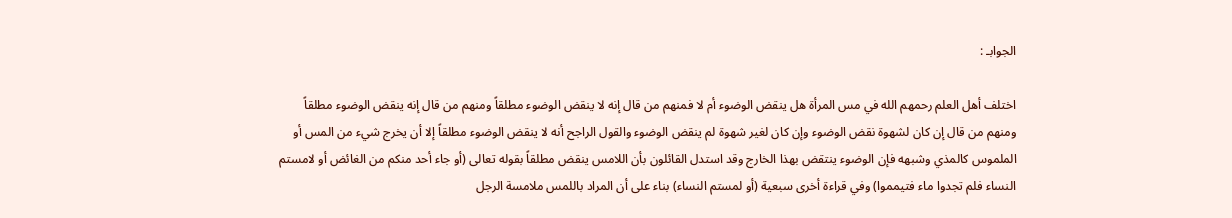الجوابـ :

اختلف أهل العلم رحمهم الله في مس المرأة هل ينقض الوضوء أم لا فمنهم من قال إنه لا ينقض الوضوء مطلقاً ومنهم من قال إنه ينقض الوضوء مطلقاً ومنهم من قال إن كان لشهوة نقض الوضوء وإن كان لغير شهوة لم ينقض الوضوء والقول الراجح أنه لا ينقض الوضوء مطلقاً إلا أن يخرج شيء من المس أو الملموس كالمذي وشبهه فإن الوضوء ينتقض بهذا الخارج وقد استدل القائلون بأن اللامس ينقض مطلقاً بقوله تعالى (أو جاء أحد منكم من الغائض أو لامستم النساء فلم تجدوا ماء فتيمموا) وفي قراءة أخرى سبعية (أو لمستم النساء) بناء على أن المراد باللمس ملامسة الرجل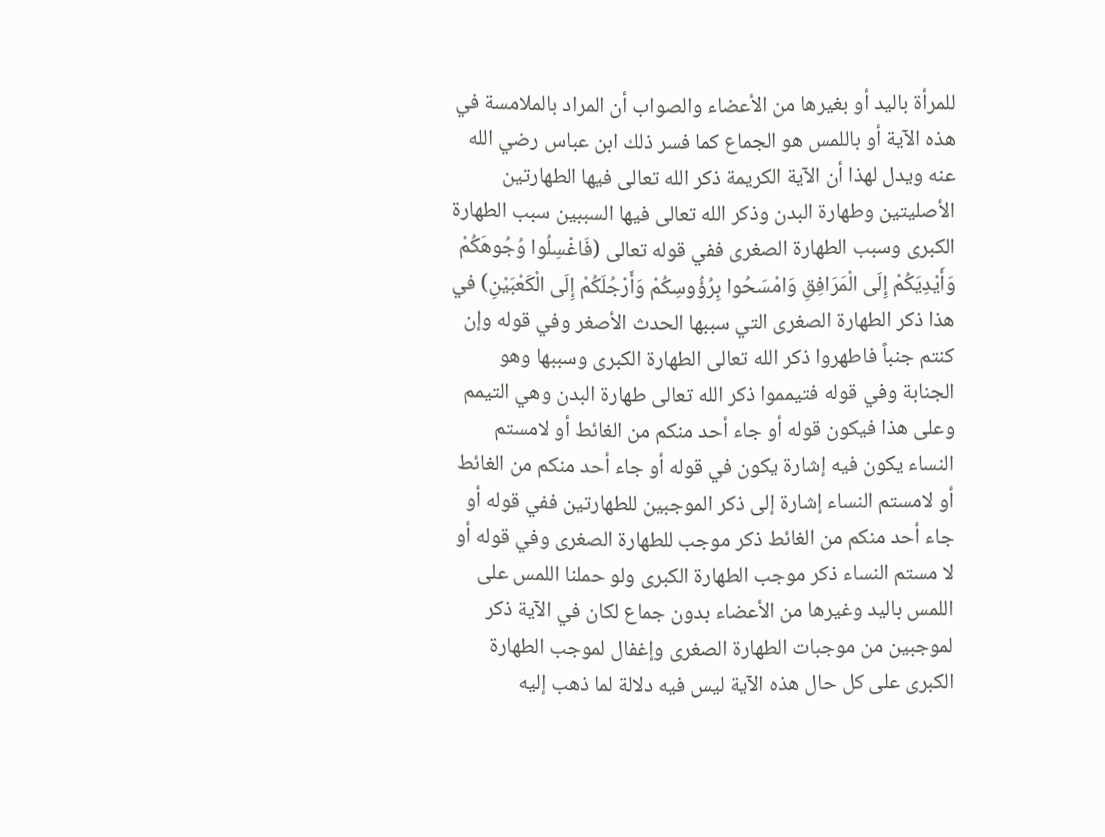للمرأة باليد أو بغيرها من الأعضاء والصواب أن المراد بالملامسة في هذه الآية أو باللمس هو الجماع كما فسر ذلك ابن عباس رضي الله عنه ويدل لهذا أن الآية الكريمة ذكر الله تعالى فيها الطهارتين الأصليتين وطهارة البدن وذكر الله تعالى فيها السببين سبب الطهارة الكبرى وسبب الطهارة الصغرى ففي قوله تعالى (فَاغْسِلُوا وُجُوهَكُمْ وَأَيْدِيَكُمْ إِلَى الْمَرَافِقِ وَامْسَحُوا بِرُؤُوسِكُمْ وَأَرْجُلَكُمْ إِلَى الْكَعْبَيْنِ) في هذا ذكر الطهارة الصغرى التي سببها الحدث الأصغر وفي قوله وإن كنتم جنباً فاطهروا ذكر الله تعالى الطهارة الكبرى وسببها وهو الجنابة وفي قوله فتيمموا ذكر الله تعالى طهارة البدن وهي التيمم وعلى هذا فيكون قوله أو جاء أحد منكم من الغائط أو لامستم النساء يكون فيه إشارة يكون في قوله أو جاء أحد منكم من الغائط أو لامستم النساء إشارة إلى ذكر الموجبين للطهارتين ففي قوله أو جاء أحد منكم من الغائط ذكر موجب للطهارة الصغرى وفي قوله أو لا مستم النساء ذكر موجب الطهارة الكبرى ولو حملنا اللمس على اللمس باليد وغيرها من الأعضاء بدون جماع لكان في الآية ذكر لموجبين من موجبات الطهارة الصغرى وإغفال لموجب الطهارة الكبرى على كل حال هذه الآية ليس فيه دلالة لما ذهب إليه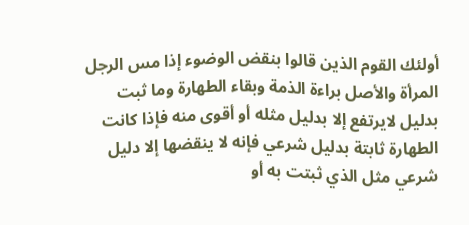أولئك القوم الذين قالوا بنقض الوضوء إذا مس الرجل المرأة والأصل براءة الذمة وبقاء الطهارة وما ثبت بدليل لايرتفع إلا بدليل مثله أو أقوى منه فإذا كانت الطهارة ثابتة بدليل شرعي فإنه لا ينقضها إلا دليل شرعي مثل الذي ثبتت به أو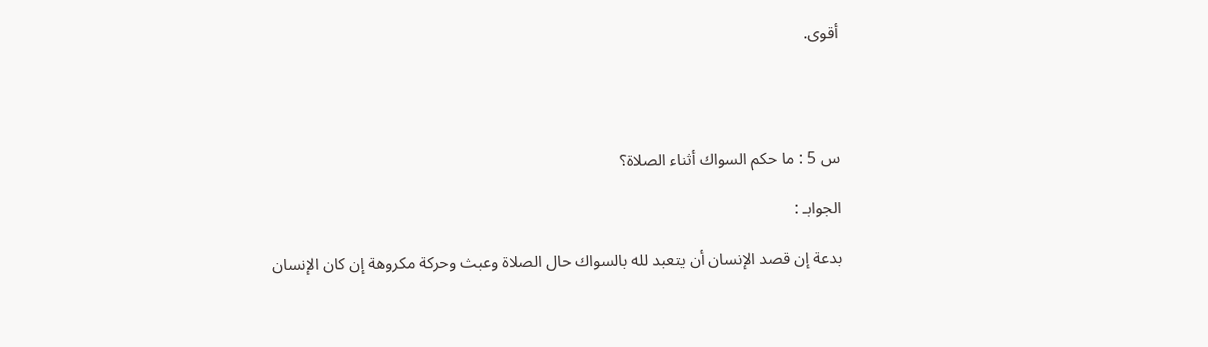أقوى.




س 5 : ما حكم السواك أثناء الصلاة؟

الجوابـ :

بدعة إن قصد الإنسان أن يتعبد لله بالسواك حال الصلاة وعبث وحركة مكروهة إن كان الإنسان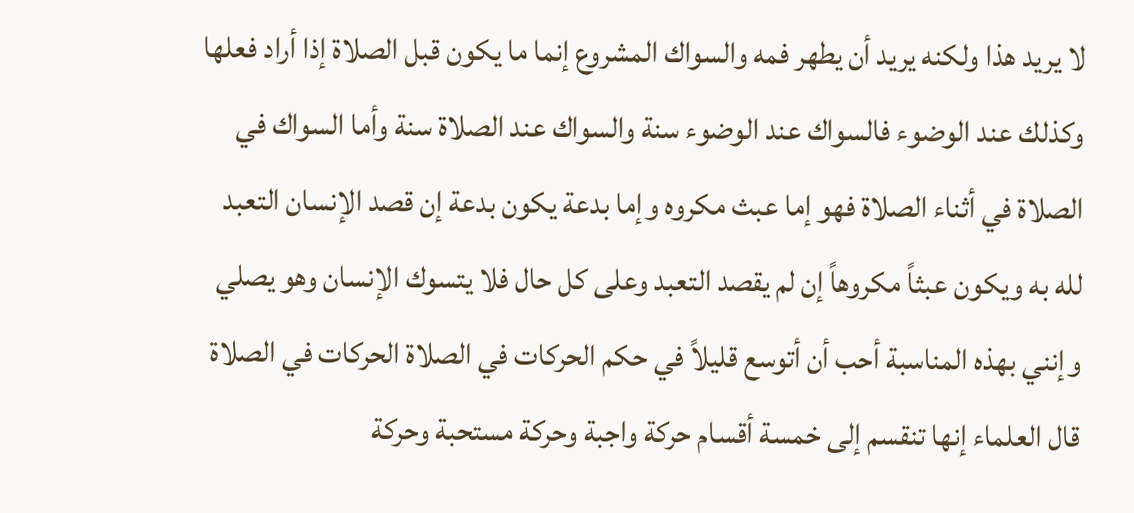لا يريد هذا ولكنه يريد أن يطهر فمه والسواك المشروع إنما ما يكون قبل الصلاة إذا أراد فعلها وكذلك عند الوضوء فالسواك عند الوضوء سنة والسواك عند الصلاة سنة وأما السواك في الصلاة في أثناء الصلاة فهو إما عبث مكروه وإما بدعة يكون بدعة إن قصد الإنسان التعبد لله به ويكون عبثاً مكروهاً إن لم يقصد التعبد وعلى كل حال فلا يتسوك الإنسان وهو يصلي وإنني بهذه المناسبة أحب أن أتوسع قليلاً في حكم الحركات في الصلاة الحركات في الصلاة قال العلماء إنها تنقسم إلى خمسة أقسام حركة واجبة وحركة مستحبة وحركة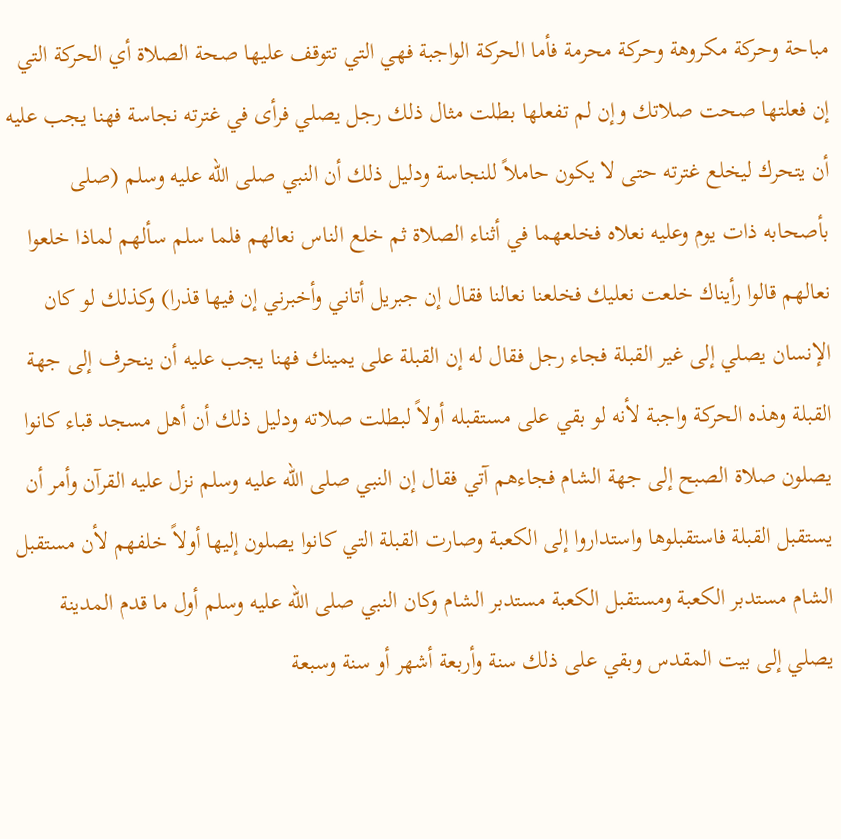مباحة وحركة مكروهة وحركة محرمة فأما الحركة الواجبة فهي التي تتوقف عليها صحة الصلاة أي الحركة التي إن فعلتها صحت صلاتك وإن لم تفعلها بطلت مثال ذلك رجل يصلي فرأى في غترته نجاسة فهنا يجب عليه أن يتحرك ليخلع غترته حتى لا يكون حاملاً للنجاسة ودليل ذلك أن النبي صلى الله عليه وسلم (صلى بأصحابه ذات يوم وعليه نعلاه فخلعهما في أثناء الصلاة ثم خلع الناس نعالهم فلما سلم سألهم لماذا خلعوا نعالهم قالوا رأيناك خلعت نعليك فخلعنا نعالنا فقال إن جبريل أتاني وأخبرني إن فيها قذرا) وكذلك لو كان الإنسان يصلي إلى غير القبلة فجاء رجل فقال له إن القبلة على يمينك فهنا يجب عليه أن ينحرف إلى جهة القبلة وهذه الحركة واجبة لأنه لو بقي على مستقبله أولاً لبطلت صلاته ودليل ذلك أن أهل مسجد قباء كانوا يصلون صلاة الصبح إلى جهة الشام فجاءهم آتي فقال إن النبي صلى الله عليه وسلم نزل عليه القرآن وأمر أن يستقبل القبلة فاستقبلوها واستداروا إلى الكعبة وصارت القبلة التي كانوا يصلون إليها أولاً خلفهم لأن مستقبل الشام مستدبر الكعبة ومستقبل الكعبة مستدبر الشام وكان النبي صلى الله عليه وسلم أول ما قدم المدينة يصلي إلى بيت المقدس وبقي على ذلك سنة وأربعة أشهر أو سنة وسبعة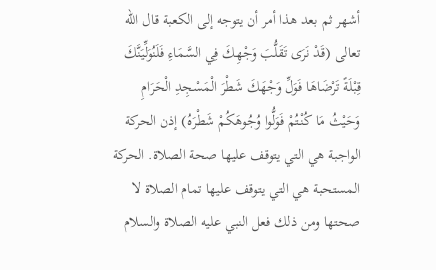أشهر ثم بعد هذا أمر أن يتوجه إلى الكعبة قال الله تعالى (قَدْ نَرَى تَقَلُّبَ وَجْهِكَ فِي السَّمَاءِ فَلَنُوَلِّيَنَّكَ قِبْلَةً تَرْضَاهَا فَوَلِّ وَجْهَكَ شَطْرَ الْمَسْجِدِ الْحَرَامِ وَحَيْثُ مَا كُنْتُمْ فَوَلُّوا وُجُوهَكُمْ شَطْرَهُ) إذن الحركة الواجبة هي التي يتوقف عليها صحة الصلاة. الحركة المستحبة هي التي يتوقف عليها تمام الصلاة لا صحتها ومن ذلك فعل النبي عليه الصلاة والسلام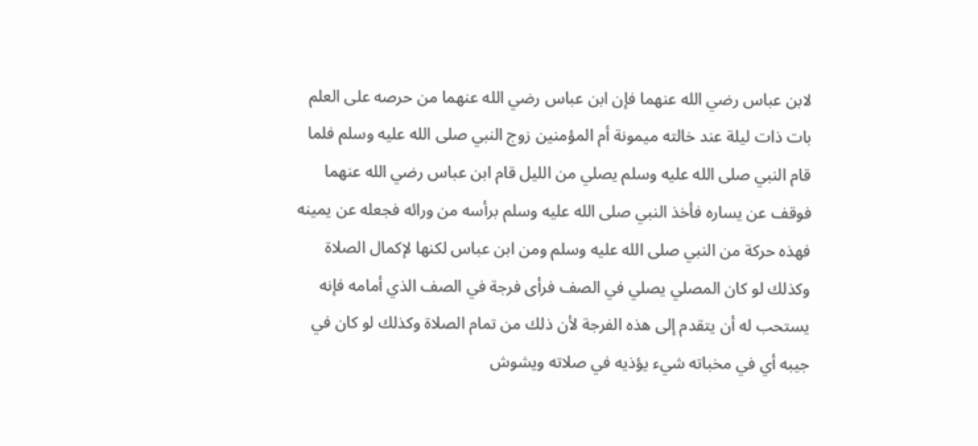لابن عباس رضي الله عنهما فإن ابن عباس رضي الله عنهما من حرصه على العلم بات ذات ليلة عند خالته ميمونة أم المؤمنين زوج النبي صلى الله عليه وسلم فلما قام النبي صلى الله عليه وسلم يصلي من الليل قام ابن عباس رضي الله عنهما فوقف عن يساره فأخذ النبي صلى الله عليه وسلم برأسه من ورائه فجعله عن يمينه فهذه حركة من النبي صلى الله عليه وسلم ومن ابن عباس لكنها لإكمال الصلاة وكذلك لو كان المصلي يصلي في الصف فرأى فرجة في الصف الذي أمامه فإنه يستحب له أن يتقدم إلى هذه الفرجة لأن ذلك من تمام الصلاة وكذلك لو كان في جيبه أي في مخباته شيء يؤذيه في صلاته ويشوش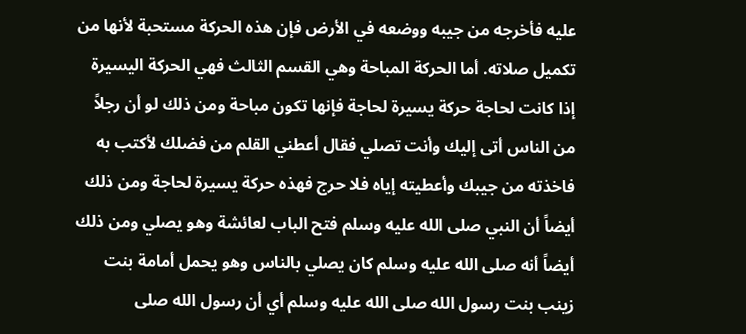عليه فأخرجه من جيبه ووضعه في الأرض فإن هذه الحركة مستحبة لأنها من تكميل صلاته. أما الحركة المباحة وهي القسم الثالث فهي الحركة اليسيرة إذا كانت لحاجة حركة يسيرة لحاجة فإنها تكون مباحة ومن ذلك لو أن رجلاً من الناس أتى إليك وأنت تصلي فقال أعطني القلم من فضلك لأكتب به فاخذته من جيبك وأعطيته إياه فلا حرج فهذه حركة يسيرة لحاجة ومن ذلك أيضاً أن النبي صلى الله عليه وسلم فتح الباب لعائشة وهو يصلي ومن ذلك أيضاً أنه صلى الله عليه وسلم كان يصلي بالناس وهو يحمل أمامة بنت زينب بنت رسول الله صلى الله عليه وسلم أي أن رسول الله صلى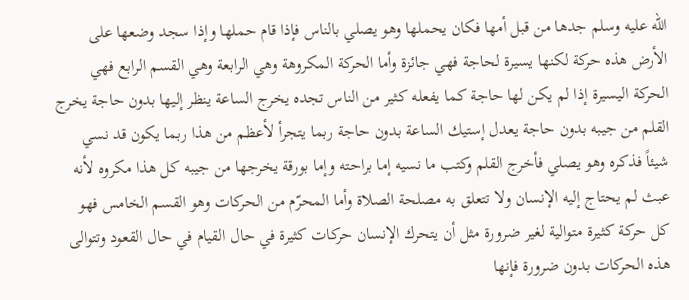الله عليه وسلم جدها من قبل أمها فكان يحملها وهو يصلي بالناس فإذا قام حملها وإذا سجد وضعها على الأرض هذه حركة لكنها يسيرة لحاجة فهي جائزة وأما الحركة المكروهة وهي الرابعة وهي القسم الرابع فهي الحركة اليسيرة إذا لم يكن لها حاجة كما يفعله كثير من الناس تجده يخرج الساعة ينظر إليها بدون حاجة يخرج القلم من جيبه بدون حاجة يعدل إستيك الساعة بدون حاجة ربما يتجرأ لأعظم من هذا ربما يكون قد نسي شيئاً فذكره وهو يصلي فأخرج القلم وكتب ما نسيه إما براحته وإما بورقة يخرجها من جيبه كل هذا مكروه لأنه عبث لم يحتاج إليه الإنسان ولا تتعلق به مصلحة الصلاة وأما المحرّم من الحركات وهو القسم الخامس فهو كل حركة كثيرة متوالية لغير ضرورة مثل أن يتحرك الإنسان حركات كثيرة في حال القيام في حال القعود وتتوالى هذه الحركات بدون ضرورة فإنها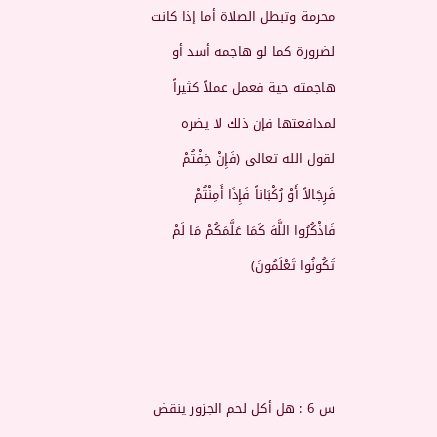محرمة وتبطل الصلاة أما إذا كانت لضرورة كما لو هاجمه أسد أو هاجمته حية فعمل عملاً كثيراً لمدافعتها فإن ذلك لا يضره لقول الله تعالى (فَإِنْ خِفْتُمْ فَرِجَالاً أَوْ رُكْبَاناً فَإِذَا أَمِنْتُمْ فَاذْكُرُوا اللَّهَ كَمَا عَلَّمَكُمْ مَا لَمْ تَكُونُوا تَعْلَمُونَ)



س 6 : هل أكل لحم الجزور ينقض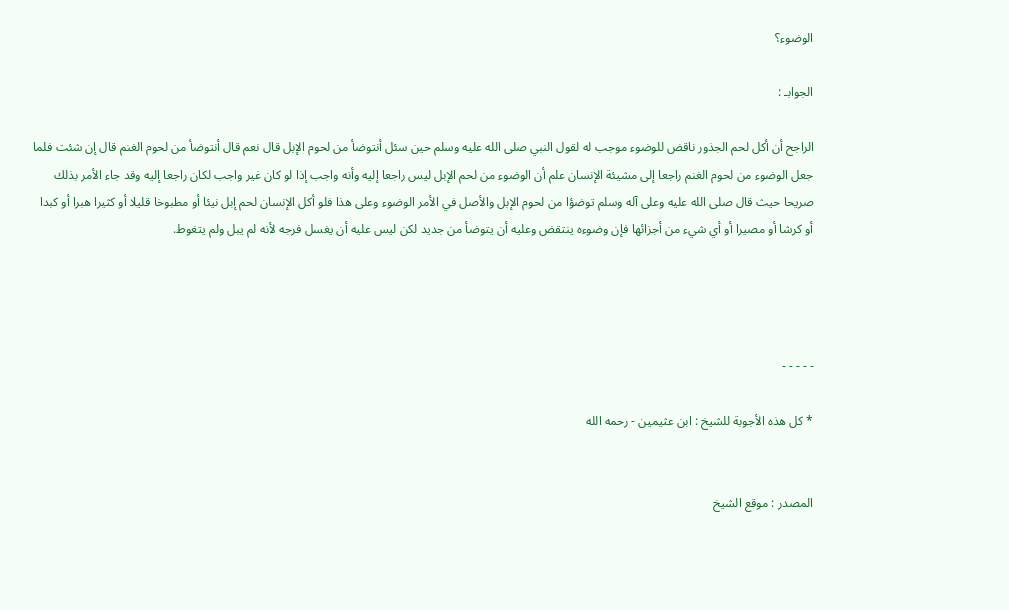الوضوء؟

الجوابـ :

الراجح أن أكل لحم الجذور ناقض للوضوء موجب له لقول النبي صلى الله عليه وسلم حين سئل أنتوضأ من لحوم الإبل قال نعم قال أنتوضأ من لحوم الغنم قال إن شئت فلما جعل الوضوء من لحوم الغنم راجعا إلى مشيئة الإنسان علم أن الوضوء من لحم الإبل ليس راجعا إليه وأنه واجب إذا لو كان غير واجب لكان راجعا إليه وقد جاء الأمر بذلك صريحا حيث قال صلى الله عليه وعلى آله وسلم توضؤا من لحوم الإبل والأصل في الأمر الوضوء وعلى هذا فلو أكل الإنسان لحم إبل نيئا أو مطبوخا قليلا أو كثيرا هبرا أو كبدا أو كرشا أو مصيرا أو أي شيء من أجزائها فإن وضوءه ينتقض وعليه أن يتوضأ من جديد لكن ليس عليه أن يغسل فرجه لأنه لم يبل ولم يتغوط.




- - - - -

* كل هذه الأجوبة للشيخ : ابن عثيمين - رحمه الله


المصدر : موقع الشيخ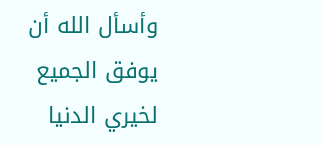وأسأل الله أن يوفق الجميع لخيري الدنيا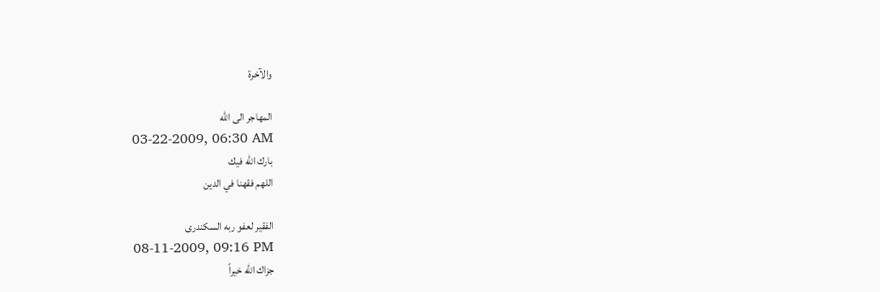والآخرة

المهاجر الى الله
03-22-2009, 06:30 AM
بارك الله فيك
اللهم فقهنا في الدين

الفقير لعفو ربه السكندرى
08-11-2009, 09:16 PM
جزاك الله خيراً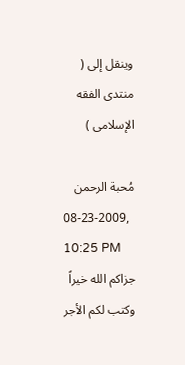وينقل إلى ( منتدى الفقه الإسلامى )

مُحبة الرحمن
08-23-2009, 10:25 PM
جزاكم الله خيراً
وكتب لكم الأجر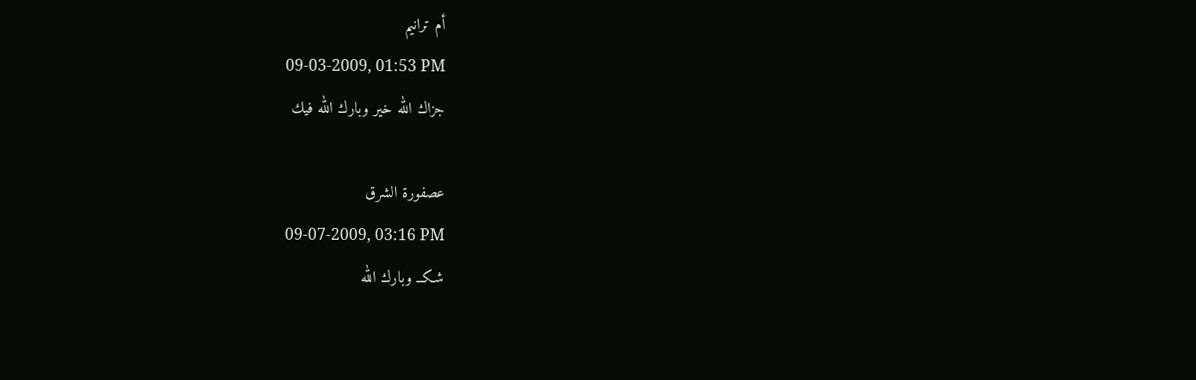أم ترانيم
09-03-2009, 01:53 PM
جزاك الله خير وبارك الله فيك

عصفورة الشرق
09-07-2009, 03:16 PM
شـكــ وبارك الله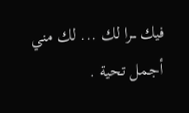فيك ـــرا لك ... لك مني أجمل تحية .